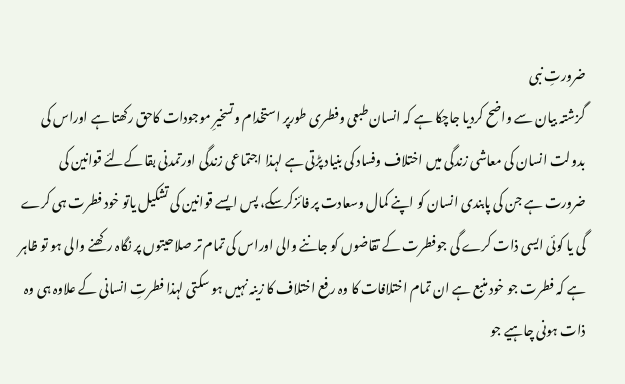ضرورتِ نبی
گزشتہ بیان سے واضح کردیا جاچکا ہے کہ انسان طبعی وفطری طورپر استخدام وتسخیرِ موجودات کاحق رکھتا ہے اوراس کی بدولت انسان کی معاشی زندگی میں اختلاف وفساد کی بنیاد پڑتی ہے لہذا اجتماعی زندگی اورتمدنی بقا کےلئے قوانین کی ضرورت ہے جن کی پابندی انسان کو اپنے کمال وسعادت پر فائزکرسکے، پس ایسے قوانین کی تشکیل یاتو خود فطرت ہی کرے گی یا کوئی ایسی ذات کرے گی جوفطرت کے تقاضوں کو جاننے والی اوراس کی تمام تر صلاحیتوں پر نگاہ رکھنے والی ہو تو ظاہر ہے کہ فطرت جو خود منبع ہے ان تمام اختلافات کا وہ رفع اختلاف کا زینہ نہیں ہو سکتی لہذا فطرتِ انسانی کے علاوہ ہی وہ ذات ہونی چاہیے جو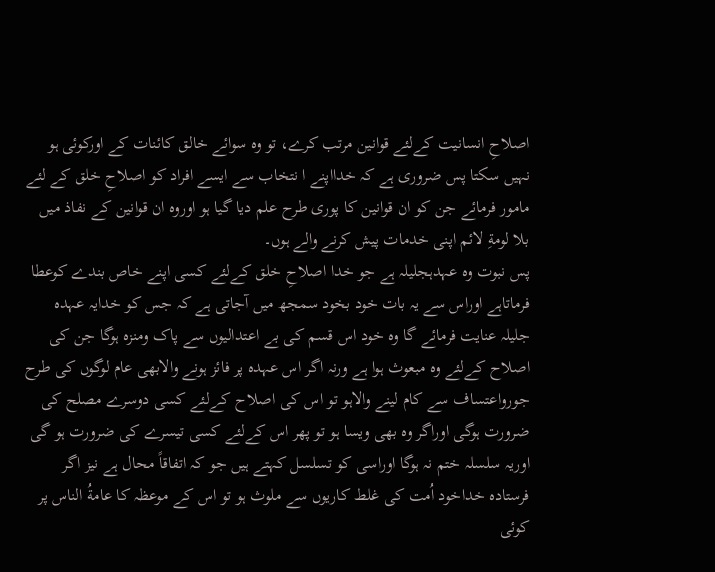اصلاحِ انسانیت کےلئے قوانین مرتب کرے، تو وہ سوائے خالق کائنات کے اورکوئی ہو نہیں سکتا پس ضروری ہے کہ خدااپنے ا نتخاب سے ایسے افراد کو اصلاحِ خلق کے لئے مامور فرمائے جن کو ان قوانین کا پوری طرح علم دیا گیا ہو اوروہ ان قوانین کے نفاذ میں بلا لومةِ لائم اپنی خدمات پیش کرنے والے ہوں۔
پس نبوت وہ عہدہجلیلہ ہے جو خدا اصلاحِ خلق کےلئے کسی اپنے خاص بندے کوعطا فرماتاہے اوراس سے یہ بات خود بخود سمجھ میں آجاتی ہے کہ جس کو خدایہ عہدہ جلیلہ عنایت فرمائے گا وہ خود اس قسم کی بے اعتدالیوں سے پاک ومنزہ ہوگا جن کی اصلاح کےلئے وہ مبعوث ہوا ہے ورنہ اگر اس عہدہ پر فائز ہونے والابھی عام لوگوں کی طرح جورواعتساف سے کام لینے والاہو تو اس کی اصلاح کےلئے کسی دوسرے مصلح کی ضرورت ہوگی اوراگر وہ بھی ویسا ہو تو پھر اس کےلئے کسی تیسرے کی ضرورت ہو گی اوریہ سلسلہ ختم نہ ہوگا اوراسی کو تسلسل کہتے ہیں جو کہ اتفاقاً محال ہے نیز اگر فرستادہ خداخود اُمت کی غلط کاریوں سے ملوث ہو تو اس کے موعظہ کا عامةُ الناس پر کوئی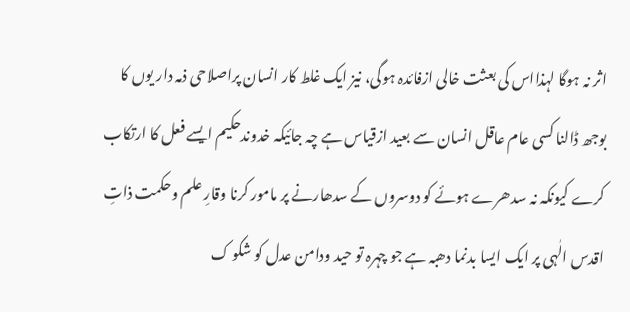اثر نہ ہوگا لہذااس کی بعثت خالی ازفائدہ ہوگی، نیز ایک غلط کار انسان پراصلاحی ذمہ دار یوں کا بوجھ ڈالنا کسی عام عاقل انسان سے بعید ازقیاس ہے چہ جائیکہ خدوندحکیم ایسے فعل کا ارتکاب کرے کیونکہ نہ سدھرے ہوئے کو دوسروں کے سدھارنے پر مامور کرنا وقارِ علم وحکمت ذاتِ اقدس الٰہی پر ایک ایسا بدنما دھبہ ہے جو چہرہ تو حید ودامن عدل کو شکو ک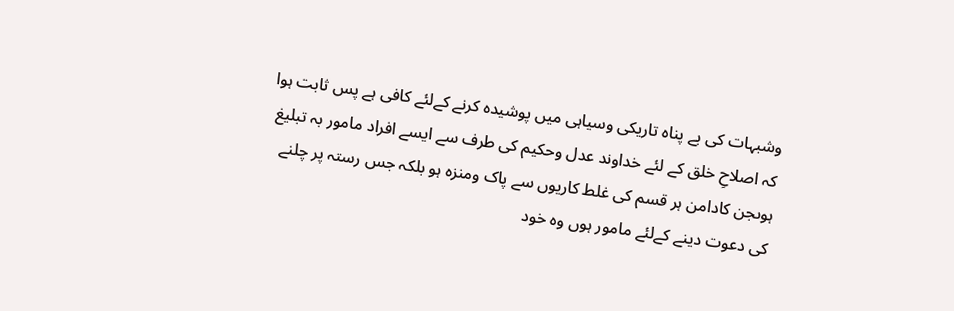وشبہات کی بے پناہ تاریکی وسیاہی میں پوشیدہ کرنے کےلئے کافی ہے پس ثابت ہوا کہ اصلاحِ خلق کے لئے خداوند عدل وحکیم کی طرف سے ایسے افراد مامور بہ تبلیغ ہوںجن کادامن ہر قسم کی غلط کاریوں سے پاک ومنزہ ہو بلکہ جس رستہ پر چلنے کی دعوت دینے کےلئے مامور ہوں وہ خود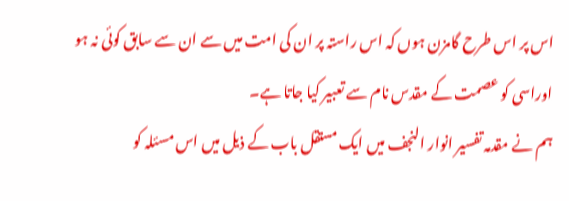اس پر اس طرح گامزن ہوں کہ اس راستہ پر ان کی امت میں سے ان سے سابق کوئی نہ ہو اوراسی کو عصمت کے مقدس نام سے تعبیر کیا جاتا ہے۔
ہم نے مقدمہ تفسیر انوار النجف میں ایک مستقل باب کے ذیل میں اس مسئلہ کو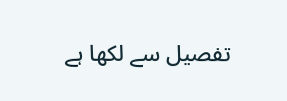تفصیل سے لکھا ہے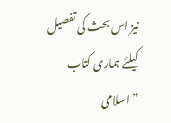نیز اس بحث کی تفصیل کیلئے ہماری کتاب ”اسلامی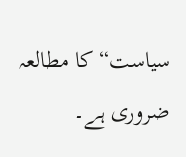سیاست“ کا مطالعہ ضروری ہے۔